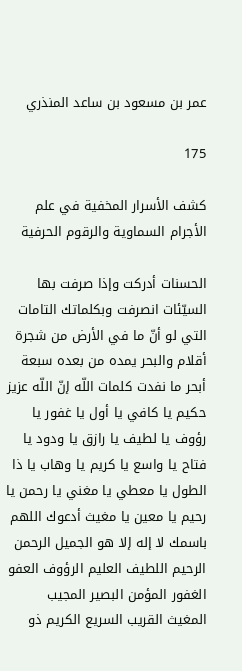عمر بن مسعود بن ساعد المنذري

175

كشف الأسرار المخفية في علم الأجرام السماوية والرقوم الحرفية

الحسنات أدركت وإذا صرفت بها السيّئات انصرفت وبكلماتك التامات التي لو أنّ ما في الأرض من شجرة أقلام والبحر يمده من بعده سبعة أبحر ما نفدت كلمات اللّه إنّ اللّه عزيز حكيم يا كافي يا أول يا غفور يا رؤوف يا لطيف يا رازق يا ودود يا فتاح يا واسع يا كريم يا وهاب يا ذا الطول يا معطي يا مغني يا رحمن يا رحيم يا معين يا مغيث أدعوك اللهم باسمك لا إله إلا هو الجميل الرحمن الرحيم اللطيف العليم الرؤوف العفو الغفور المؤمن البصير المجيب المغيث القريب السريع الكريم ذو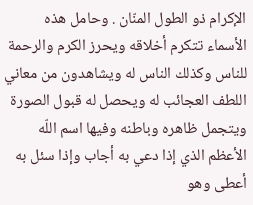الإكرام ذو الطول المنّان . وحامل هذه الأسماء تتكرم أخلاقه ويحرز الكرم والرحمة للناس وكذلك الناس له ويشاهدون من معاني اللطف العجائب له ويحصل له قبول الصورة ويتجمل ظاهره وباطنه وفيها اسم اللّه الأعظم الذي إذا دعي به أجاب وإذا سئل به أعطى وهو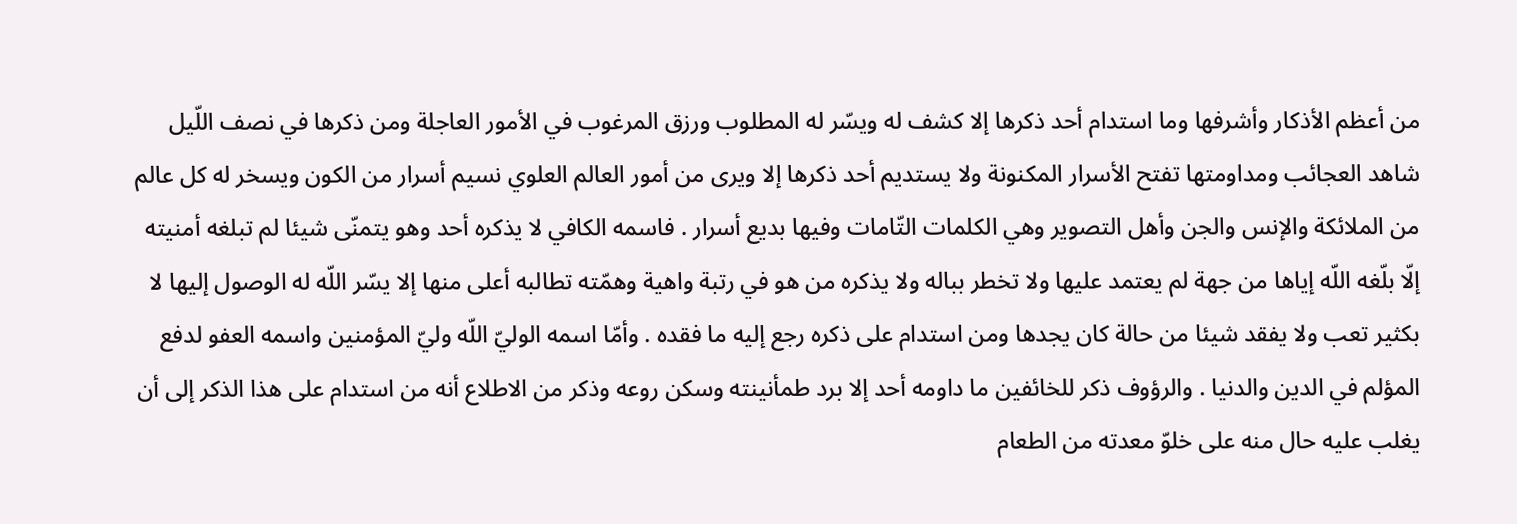من أعظم الأذكار وأشرفها وما استدام أحد ذكرها إلا كشف له ويسّر له المطلوب ورزق المرغوب في الأمور العاجلة ومن ذكرها في نصف اللّيل شاهد العجائب ومداومتها تفتح الأسرار المكنونة ولا يستديم أحد ذكرها إلا ويرى من أمور العالم العلوي نسيم أسرار من الكون ويسخر له كل عالم من الملائكة والإنس والجن وأهل التصوير وهي الكلمات التّامات وفيها بديع أسرار . فاسمه الكافي لا يذكره أحد وهو يتمنّى شيئا لم تبلغه أمنيته إلّا بلّغه اللّه إياها من جهة لم يعتمد عليها ولا تخطر بباله ولا يذكره من هو في رتبة واهية وهمّته تطالبه أعلى منها إلا يسّر اللّه له الوصول إليها لا بكثير تعب ولا يفقد شيئا من حالة كان يجدها ومن استدام على ذكره رجع إليه ما فقده . وأمّا اسمه الوليّ اللّه وليّ المؤمنين واسمه العفو لدفع المؤلم في الدين والدنيا . والرؤوف ذكر للخائفين ما داومه أحد إلا برد طمأنينته وسكن روعه وذكر من الاطلاع أنه من استدام على هذا الذكر إلى أن يغلب عليه حال منه على خلوّ معدته من الطعام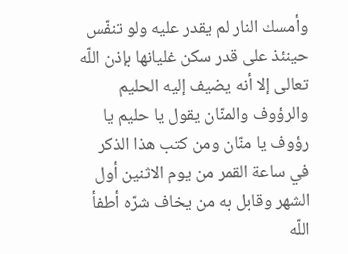وأمسك النار لم يقدر عليه ولو تنفّس حينئذ على قدر سكن غليانها بإذن اللّه تعالى إلا أنه يضيف إليه الحليم والرؤوف والمنّان يقول يا حليم يا رؤوف يا منّان ومن كتب هذا الذكر في ساعة القمر من يوم الاثنين أول الشهر وقابل به من يخاف شرّه أطفأ اللّه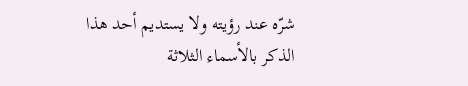شرّه عند رؤيته ولا يستديم أحد هذا الذكر بالأسماء الثلاثة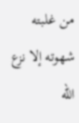من غلبته شهوته إلا نزع اللّه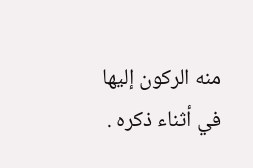منه الركون إليها في أثناء ذكره .